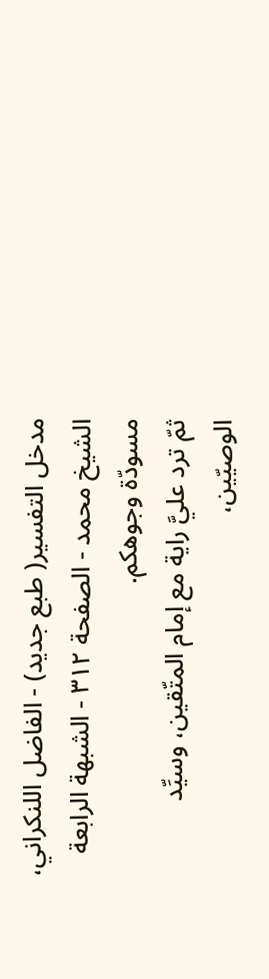مدخل التفسير( طبع جديد) - الفاضل اللنكراني، الشيخ محمد - الصفحة ٣١٢ - الشبهة الرابعة
مسودّة وجوهكم.
ثمّ ترد عليَّ راية مع إمام المتّقين، وسيِّد الوصيّين،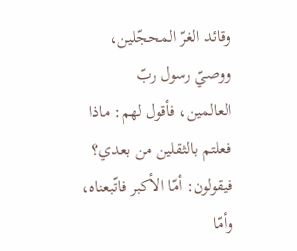وقائد الغرّ المحجّلين، ووصيّ رسول ربّ العالمين، فأقول لهم: ماذا فعلتم بالثقلين من بعدي؟ فيقولون: أمّا الأكبر فاتّبعناه، وأمّا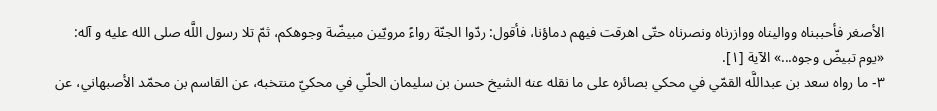الأصغر فأحببناه وواليناه ووازرناه ونصرناه حتّى اهرقت فيهم دماؤنا، فأقول: ردّوا الجنّة رواءً مرويّين مبيضّة وجوهكم، ثمّ تلا رسول اللَّه صلى الله عليه و آله:
«يوم تبيضّ وجوه...» الآية [١].
٣- ما رواه سعد بن عبداللَّه القمّي في محكي بصائره على ما نقله عنه الشيخ حسن بن سليمان الحلّي في محكيّ منتخبه، عن القاسم بن محمّد الأصبهاني، عن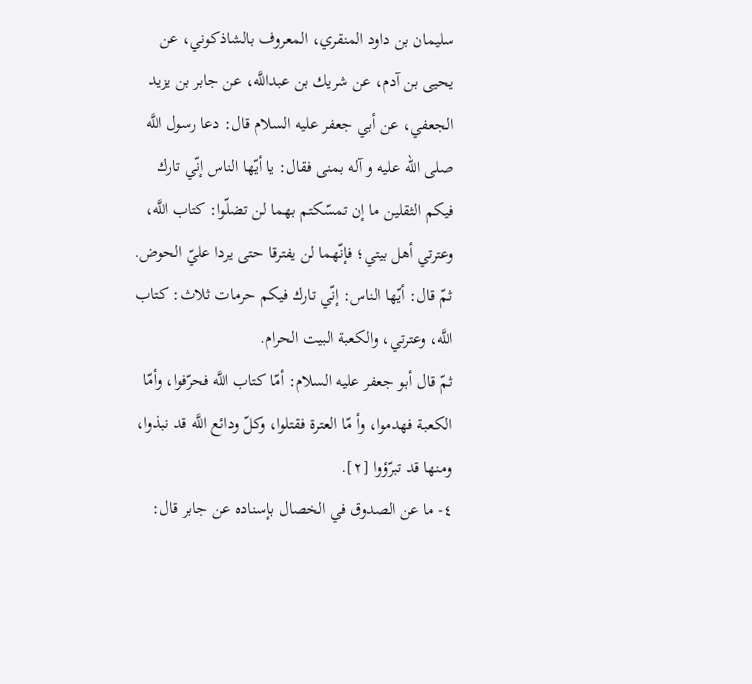سليمان بن داود المنقري، المعروف بالشاذكوني، عن يحيى بن آدم، عن شريك بن عبداللَّه، عن جابر بن يزيد الجعفي، عن أبي جعفر عليه السلام قال: دعا رسول اللَّه صلى الله عليه و آله بمنى فقال: يا أيّها الناس إنّي تارك فيكم الثقلين ما إن تمسّكتم بهما لن تضلّوا: كتاب اللَّه، وعترتي أهل بيتي؛ فإنّهما لن يفترقا حتى يردا عليّ الحوض.
ثمّ قال: أيّها الناس: إنّي تارك فيكم حرمات ثلاث: كتاب اللَّه، وعترتي، والكعبة البيت الحرام.
ثمّ قال أبو جعفر عليه السلام: أمّا كتاب اللَّه فحرّفوا، وأمّا الكعبة فهدموا، وأ مّا العترة فقتلوا، وكلّ ودائع اللَّه قد نبذوا، ومنها قد تبرّؤوا [٢].
٤- ما عن الصدوق في الخصال بإسناده عن جابر قال: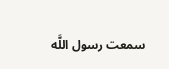سمعت رسول اللَّه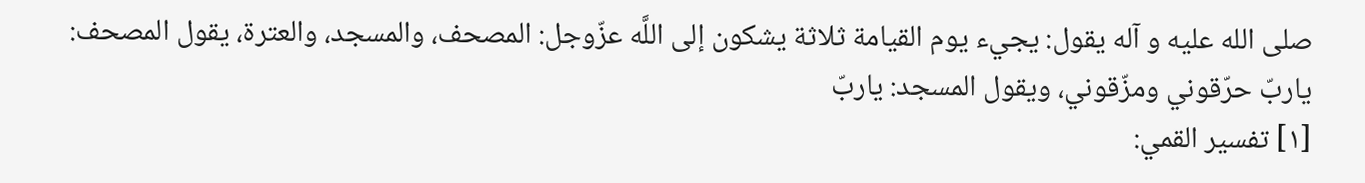صلى الله عليه و آله يقول: يجيء يوم القيامة ثلاثة يشكون إلى اللَّه عزّوجل: المصحف، والمسجد، والعترة، يقول المصحف: ياربّ حرّقوني ومزّقوني، ويقول المسجد: ياربّ
[١] تفسير القمي: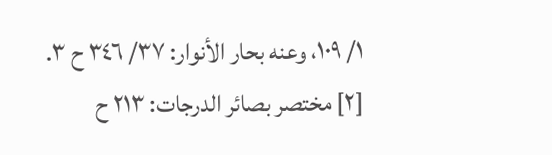١/ ١٠٩، وعنه بحار الأنوار: ٣٧/ ٣٤٦ ح ٣.
[٢] مختصر بصائر الدرجات: ٢١٣ ح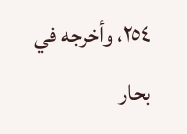٢٥٤، وأخرجه في بحار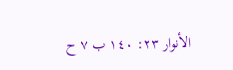الأنوار ٢٣: ١٤٠ ب ٧ ح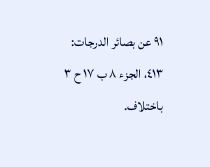٩١ عن بصائر الدرجات: ٤١٣، الجزء ٨ ب ١٧ ح ٣ باختلاف.